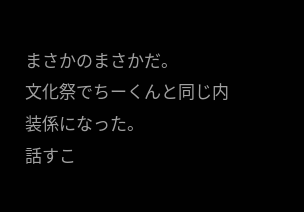まさかのまさかだ。
文化祭でちーくんと同じ内装係になった。
話すこ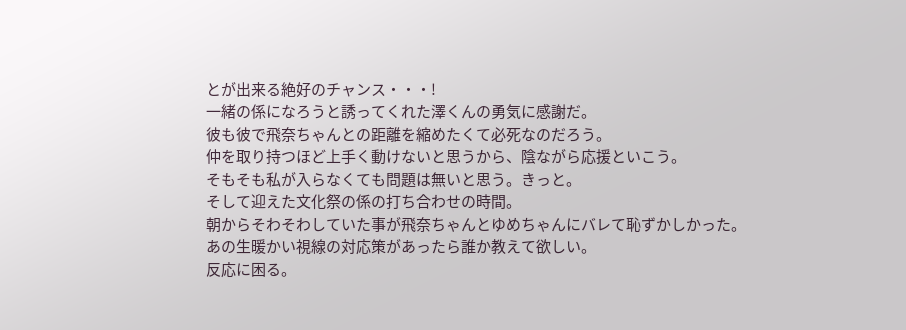とが出来る絶好のチャンス・・・!
一緒の係になろうと誘ってくれた澤くんの勇気に感謝だ。
彼も彼で飛奈ちゃんとの距離を縮めたくて必死なのだろう。
仲を取り持つほど上手く動けないと思うから、陰ながら応援といこう。
そもそも私が入らなくても問題は無いと思う。きっと。
そして迎えた文化祭の係の打ち合わせの時間。
朝からそわそわしていた事が飛奈ちゃんとゆめちゃんにバレて恥ずかしかった。
あの生暖かい視線の対応策があったら誰か教えて欲しい。
反応に困る。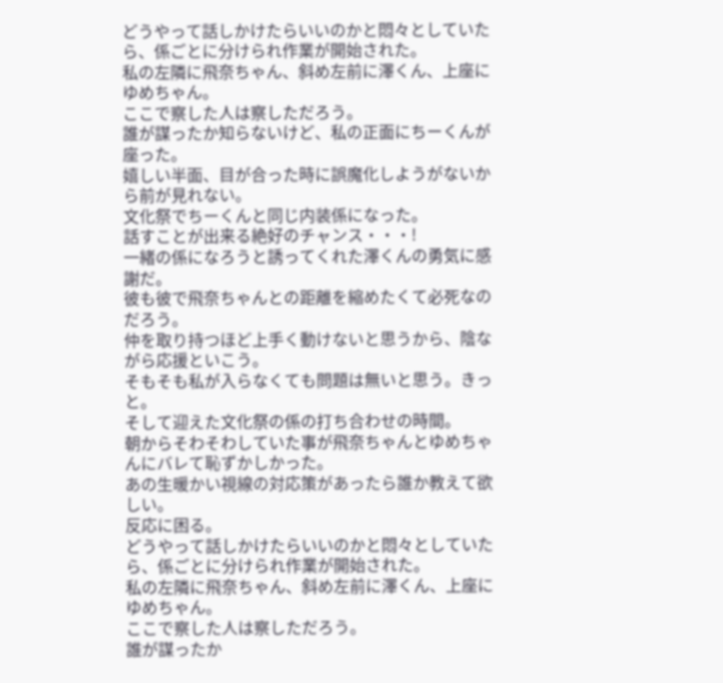どうやって話しかけたらいいのかと悶々としていたら、係ごとに分けられ作業が開始された。
私の左隣に飛奈ちゃん、斜め左前に澤くん、上座にゆめちゃん。
ここで察した人は察しただろう。
誰が謀ったか知らないけど、私の正面にちーくんが座った。
嬉しい半面、目が合った時に誤魔化しようがないから前が見れない。
文化祭でちーくんと同じ内装係になった。
話すことが出来る絶好のチャンス・・・!
一緒の係になろうと誘ってくれた澤くんの勇気に感謝だ。
彼も彼で飛奈ちゃんとの距離を縮めたくて必死なのだろう。
仲を取り持つほど上手く動けないと思うから、陰ながら応援といこう。
そもそも私が入らなくても問題は無いと思う。きっと。
そして迎えた文化祭の係の打ち合わせの時間。
朝からそわそわしていた事が飛奈ちゃんとゆめちゃんにバレて恥ずかしかった。
あの生暖かい視線の対応策があったら誰か教えて欲しい。
反応に困る。
どうやって話しかけたらいいのかと悶々としていたら、係ごとに分けられ作業が開始された。
私の左隣に飛奈ちゃん、斜め左前に澤くん、上座にゆめちゃん。
ここで察した人は察しただろう。
誰が謀ったか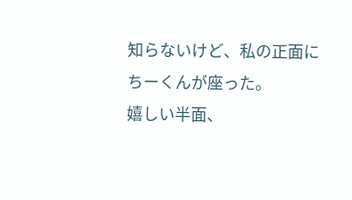知らないけど、私の正面にちーくんが座った。
嬉しい半面、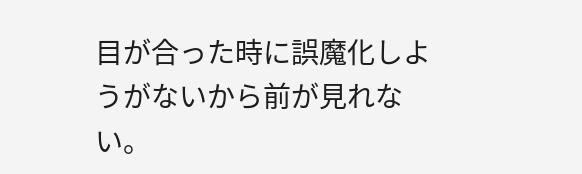目が合った時に誤魔化しようがないから前が見れない。